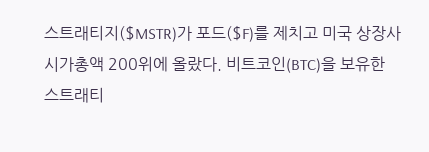스트래티지($MSTR)가 포드($F)를 제치고 미국 상장사 시가총액 200위에 올랐다. 비트코인(BTC)을 보유한 스트래티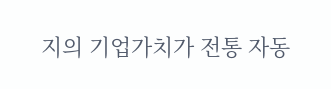지의 기업가치가 전통 자동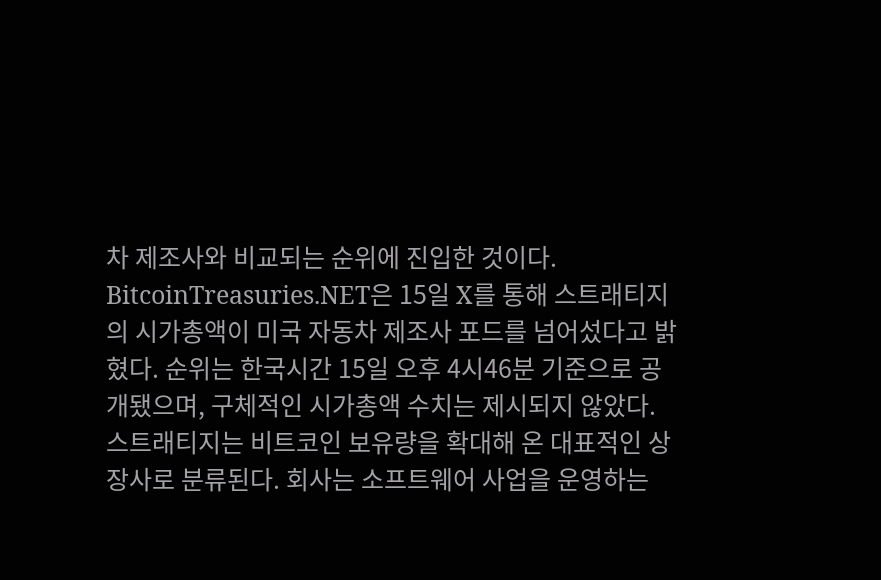차 제조사와 비교되는 순위에 진입한 것이다.
BitcoinTreasuries.NET은 15일 X를 통해 스트래티지의 시가총액이 미국 자동차 제조사 포드를 넘어섰다고 밝혔다. 순위는 한국시간 15일 오후 4시46분 기준으로 공개됐으며, 구체적인 시가총액 수치는 제시되지 않았다.
스트래티지는 비트코인 보유량을 확대해 온 대표적인 상장사로 분류된다. 회사는 소프트웨어 사업을 운영하는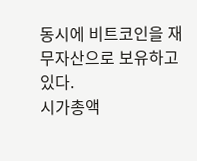동시에 비트코인을 재무자산으로 보유하고 있다.
시가총액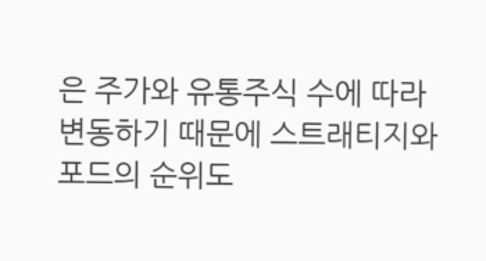은 주가와 유통주식 수에 따라 변동하기 때문에 스트래티지와 포드의 순위도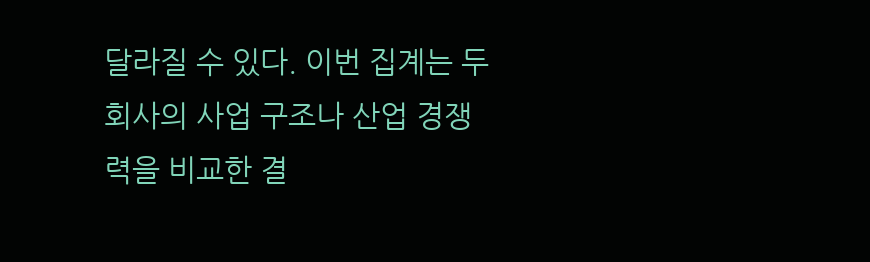달라질 수 있다. 이번 집계는 두 회사의 사업 구조나 산업 경쟁력을 비교한 결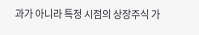과가 아니라 특정 시점의 상장주식 가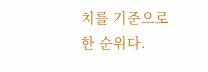치를 기준으로 한 순위다.